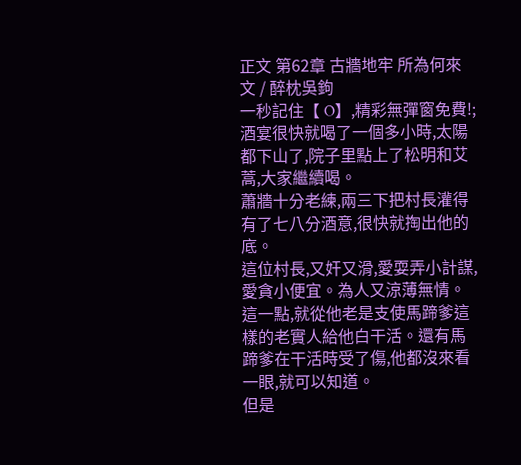正文 第62章 古牆地牢 所為何來 文 / 醉枕吳鉤
一秒記住【 O】,精彩無彈窗免費!;酒宴很快就喝了一個多小時,太陽都下山了,院子里點上了松明和艾蒿,大家繼續喝。
蕭牆十分老練,兩三下把村長灌得有了七八分酒意,很快就掏出他的底。
這位村長,又奸又滑,愛耍弄小計謀,愛貪小便宜。為人又涼薄無情。
這一點,就從他老是支使馬蹄爹這樣的老實人給他白干活。還有馬蹄爹在干活時受了傷,他都沒來看一眼,就可以知道。
但是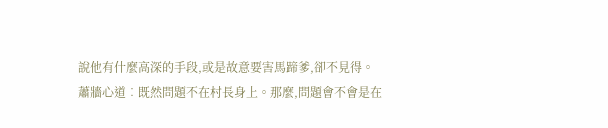說他有什麼高深的手段,或是故意要害馬蹄爹,卻不見得。
蕭牆心道︰既然問題不在村長身上。那麼,問題會不會是在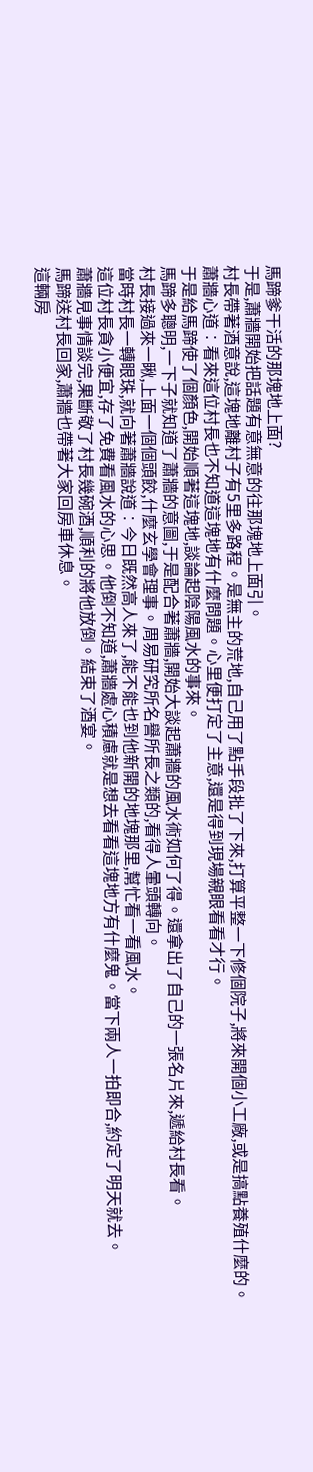馬蹄爹干活的那塊地上面?
于是,蕭牆開始把話題有意無意的往那塊地上面引。
村長帶著酒意說,這塊地離村子有5里多路程。是無主的荒地,自己用了點手段批了下來,打算平整一下修個院子,將來開個小工廠,或是搞點養殖什麼的。
蕭牆心道︰看來這位村長也不知道這塊地有什麼問題。心里便打定了主意,還是得到現場親眼看看才行。
于是給馬蹄使了個顏色,開始順著這塊地,談論起陰陽風水的事來。
馬蹄多聰明,一下子就知道了蕭牆的意圖,于是配合著蕭牆,開始大談起蕭牆的風水術如何了得。還拿出了自己的一張名片來,遞給村長看。
村長接過來一瞅,上面一個個頭餃,什麼玄學會理事。周易研究所名譽所長之類的,看得人暈頭轉向。
當時村長一轉眼珠,就向著蕭牆說道︰今日既然高人來了,能不能也到他新開的地塊那里,幫忙看一看風水。
這位村長貪小便宜,存了免費看風水的心思。他倒不知道,蕭牆處心積慮就是想去看看這塊地方有什麼鬼。當下兩人一拍即合,約定了明天就去。
蕭牆見事情談完,果斷敬了村長幾碗酒,順利的將他放倒。結束了酒宴。
馬蹄送村長回家,蕭牆也帶著大家回房車休息。
這輛房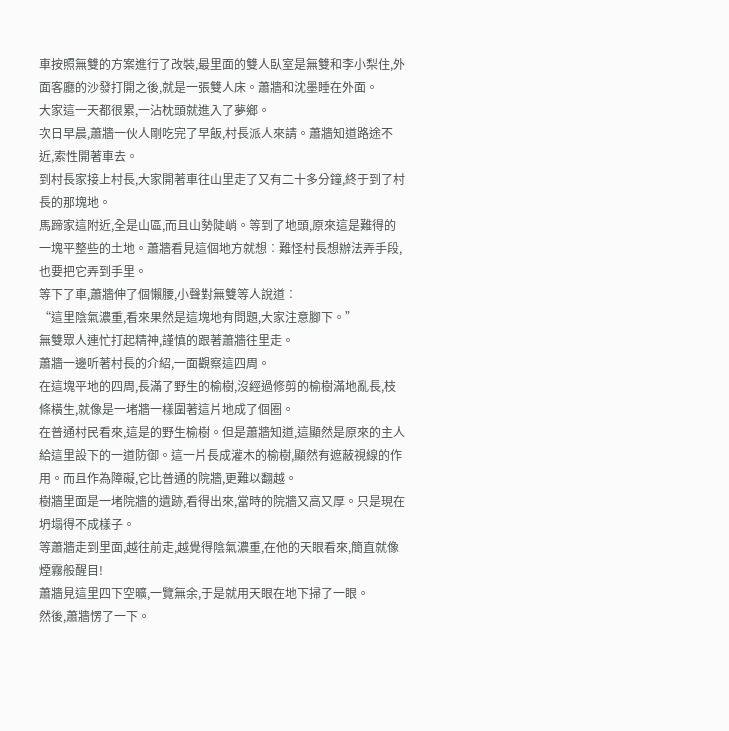車按照無雙的方案進行了改裝,最里面的雙人臥室是無雙和李小梨住,外面客廳的沙發打開之後,就是一張雙人床。蕭牆和沈墨睡在外面。
大家這一天都很累,一沾枕頭就進入了夢鄉。
次日早晨,蕭牆一伙人剛吃完了早飯,村長派人來請。蕭牆知道路途不近,索性開著車去。
到村長家接上村長,大家開著車往山里走了又有二十多分鐘,終于到了村長的那塊地。
馬蹄家這附近,全是山區,而且山勢陡峭。等到了地頭,原來這是難得的一塊平整些的土地。蕭牆看見這個地方就想︰難怪村長想辦法弄手段,也要把它弄到手里。
等下了車,蕭牆伸了個懶腰,小聲對無雙等人說道︰
“這里陰氣濃重,看來果然是這塊地有問題,大家注意腳下。”
無雙眾人連忙打起精神,謹慎的跟著蕭牆往里走。
蕭牆一邊听著村長的介紹,一面觀察這四周。
在這塊平地的四周,長滿了野生的榆樹,沒經過修剪的榆樹滿地亂長,枝條橫生,就像是一堵牆一樣圍著這片地成了個圈。
在普通村民看來,這是的野生榆樹。但是蕭牆知道,這顯然是原來的主人給這里設下的一道防御。這一片長成灌木的榆樹,顯然有遮蔽視線的作用。而且作為障礙,它比普通的院牆,更難以翻越。
樹牆里面是一堵院牆的遺跡,看得出來,當時的院牆又高又厚。只是現在坍塌得不成樣子。
等蕭牆走到里面,越往前走,越覺得陰氣濃重,在他的天眼看來,簡直就像煙霧般醒目!
蕭牆見這里四下空曠,一覽無余,于是就用天眼在地下掃了一眼。
然後,蕭牆愣了一下。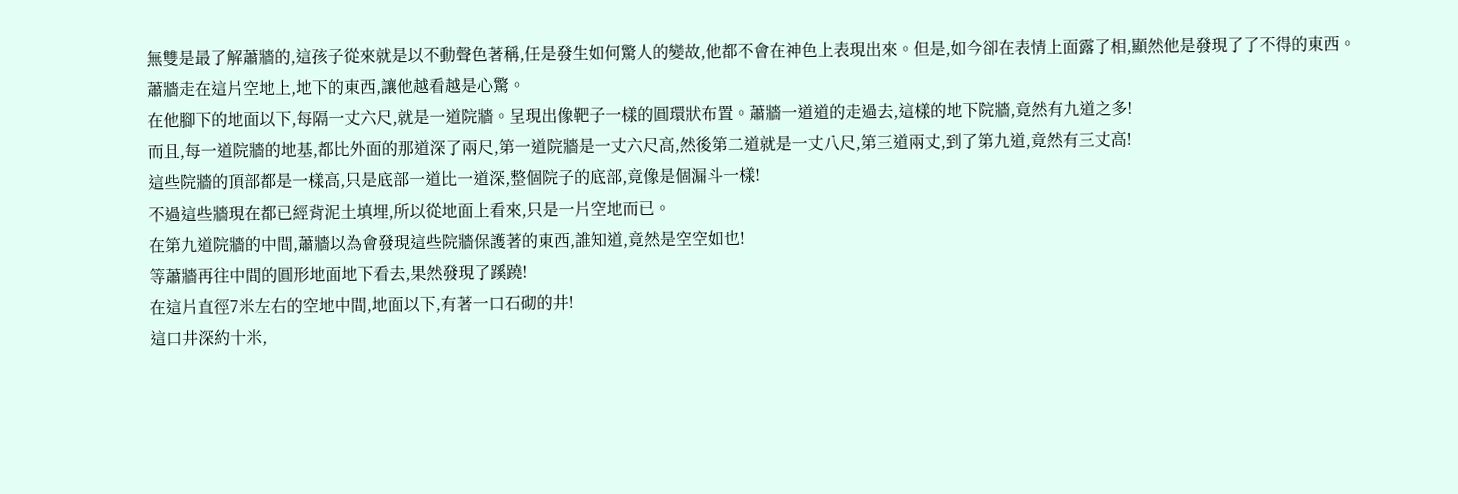無雙是最了解蕭牆的,這孩子從來就是以不動聲色著稱,任是發生如何驚人的變故,他都不會在神色上表現出來。但是,如今卻在表情上面露了相,顯然他是發現了了不得的東西。
蕭牆走在這片空地上,地下的東西,讓他越看越是心驚。
在他腳下的地面以下,每隔一丈六尺,就是一道院牆。呈現出像靶子一樣的圓環狀布置。蕭牆一道道的走過去,這樣的地下院牆,竟然有九道之多!
而且,每一道院牆的地基,都比外面的那道深了兩尺,第一道院牆是一丈六尺高,然後第二道就是一丈八尺,第三道兩丈,到了第九道,竟然有三丈高!
這些院牆的頂部都是一樣高,只是底部一道比一道深,整個院子的底部,竟像是個漏斗一樣!
不過這些牆現在都已經背泥土填埋,所以從地面上看來,只是一片空地而已。
在第九道院牆的中間,蕭牆以為會發現這些院牆保護著的東西,誰知道,竟然是空空如也!
等蕭牆再往中間的圓形地面地下看去,果然發現了蹊蹺!
在這片直徑7米左右的空地中間,地面以下,有著一口石砌的井!
這口井深約十米,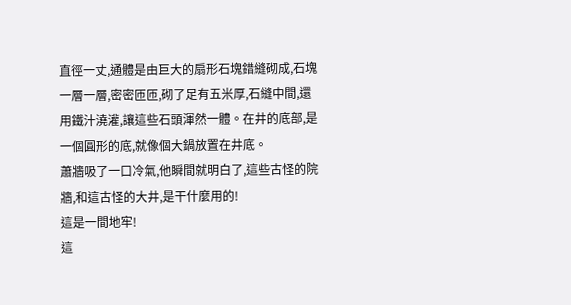直徑一丈,通體是由巨大的扇形石塊錯縫砌成,石塊一層一層,密密匝匝,砌了足有五米厚,石縫中間,還用鐵汁澆灌,讓這些石頭渾然一體。在井的底部,是一個圓形的底,就像個大鍋放置在井底。
蕭牆吸了一口冷氣,他瞬間就明白了,這些古怪的院牆,和這古怪的大井,是干什麼用的!
這是一間地牢!
這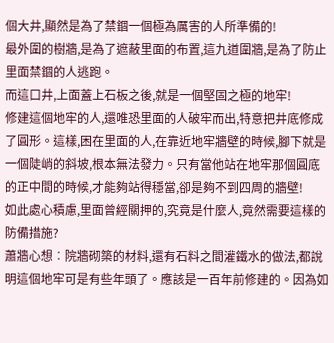個大井,顯然是為了禁錮一個極為厲害的人所準備的!
最外圍的樹牆,是為了遮蔽里面的布置,這九道圍牆,是為了防止里面禁錮的人逃跑。
而這口井,上面蓋上石板之後,就是一個堅固之極的地牢!
修建這個地牢的人,還唯恐里面的人破牢而出,特意把井底修成了圓形。這樣,困在里面的人,在靠近地牢牆壁的時候,腳下就是一個陡峭的斜坡,根本無法發力。只有當他站在地牢那個圓底的正中間的時候,才能夠站得穩當,卻是夠不到四周的牆壁!
如此處心積慮,里面曾經關押的,究竟是什麼人,竟然需要這樣的防備措施?
蕭牆心想︰院牆砌築的材料,還有石料之間灌鐵水的做法,都說明這個地牢可是有些年頭了。應該是一百年前修建的。因為如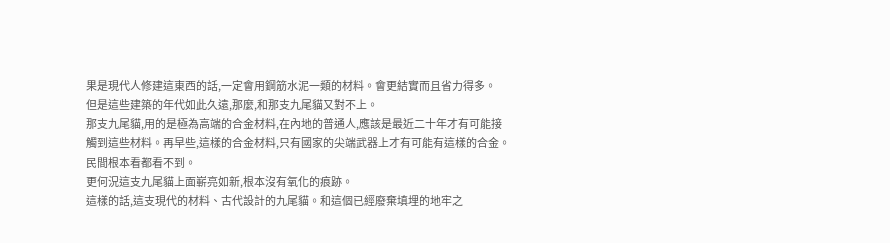果是現代人修建這東西的話,一定會用鋼筋水泥一類的材料。會更結實而且省力得多。
但是這些建築的年代如此久遠,那麼,和那支九尾貓又對不上。
那支九尾貓,用的是極為高端的合金材料,在內地的普通人,應該是最近二十年才有可能接觸到這些材料。再早些,這樣的合金材料,只有國家的尖端武器上才有可能有這樣的合金。民間根本看都看不到。
更何況這支九尾貓上面嶄亮如新,根本沒有氧化的痕跡。
這樣的話,這支現代的材料、古代設計的九尾貓。和這個已經廢棄填埋的地牢之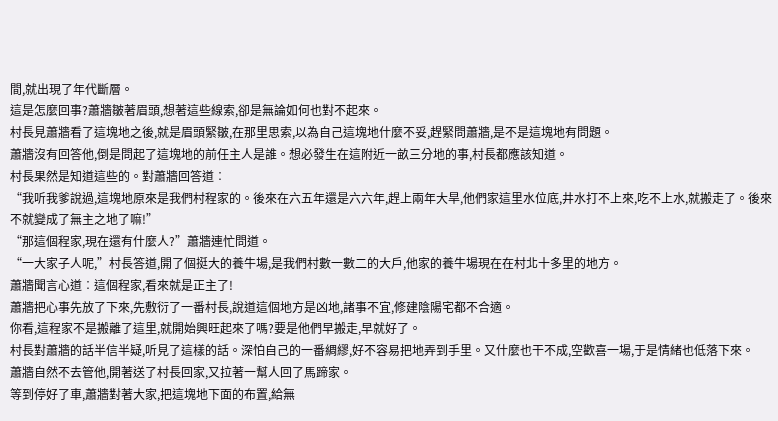間,就出現了年代斷層。
這是怎麼回事?蕭牆皺著眉頭,想著這些線索,卻是無論如何也對不起來。
村長見蕭牆看了這塊地之後,就是眉頭緊皺,在那里思索,以為自己這塊地什麼不妥,趕緊問蕭牆,是不是這塊地有問題。
蕭牆沒有回答他,倒是問起了這塊地的前任主人是誰。想必發生在這附近一畝三分地的事,村長都應該知道。
村長果然是知道這些的。對蕭牆回答道︰
“我听我爹說過,這塊地原來是我們村程家的。後來在六五年還是六六年,趕上兩年大旱,他們家這里水位底,井水打不上來,吃不上水,就搬走了。後來不就變成了無主之地了嘛!”
“那這個程家,現在還有什麼人?”蕭牆連忙問道。
“一大家子人呢,”村長答道,開了個挺大的養牛場,是我們村數一數二的大戶,他家的養牛場現在在村北十多里的地方。
蕭牆聞言心道︰這個程家,看來就是正主了!
蕭牆把心事先放了下來,先敷衍了一番村長,說道這個地方是凶地,諸事不宜,修建陰陽宅都不合適。
你看,這程家不是搬離了這里,就開始興旺起來了嗎?要是他們早搬走,早就好了。
村長對蕭牆的話半信半疑,听見了這樣的話。深怕自己的一番綢繆,好不容易把地弄到手里。又什麼也干不成,空歡喜一場,于是情緒也低落下來。
蕭牆自然不去管他,開著送了村長回家,又拉著一幫人回了馬蹄家。
等到停好了車,蕭牆對著大家,把這塊地下面的布置,給無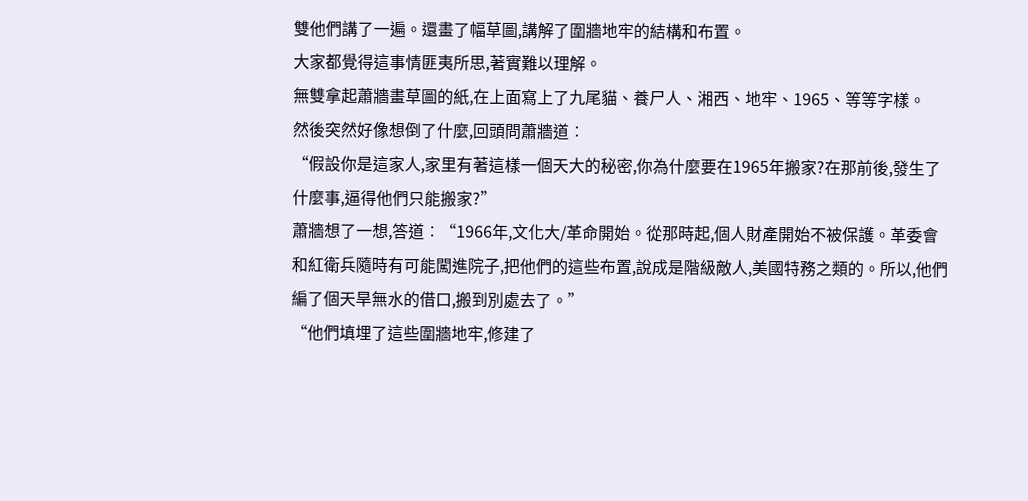雙他們講了一遍。還畫了幅草圖,講解了圍牆地牢的結構和布置。
大家都覺得這事情匪夷所思,著實難以理解。
無雙拿起蕭牆畫草圖的紙,在上面寫上了九尾貓、養尸人、湘西、地牢、1965、等等字樣。
然後突然好像想倒了什麼,回頭問蕭牆道︰
“假設你是這家人,家里有著這樣一個天大的秘密,你為什麼要在1965年搬家?在那前後,發生了什麼事,逼得他們只能搬家?”
蕭牆想了一想,答道︰“1966年,文化大/革命開始。從那時起,個人財產開始不被保護。革委會和紅衛兵隨時有可能闖進院子,把他們的這些布置,說成是階級敵人,美國特務之類的。所以,他們編了個天旱無水的借口,搬到別處去了。”
“他們填埋了這些圍牆地牢,修建了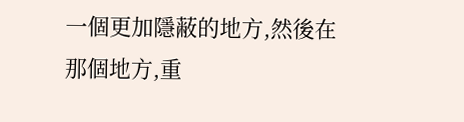一個更加隱蔽的地方,然後在那個地方,重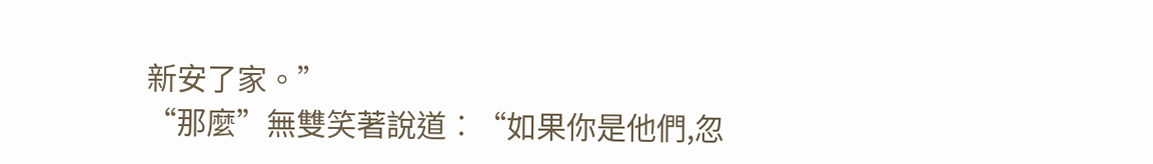新安了家。”
“那麼”無雙笑著說道︰“如果你是他們,忽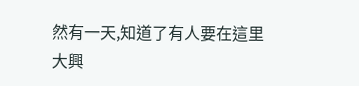然有一天,知道了有人要在這里大興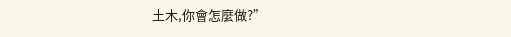土木,你會怎麼做?”